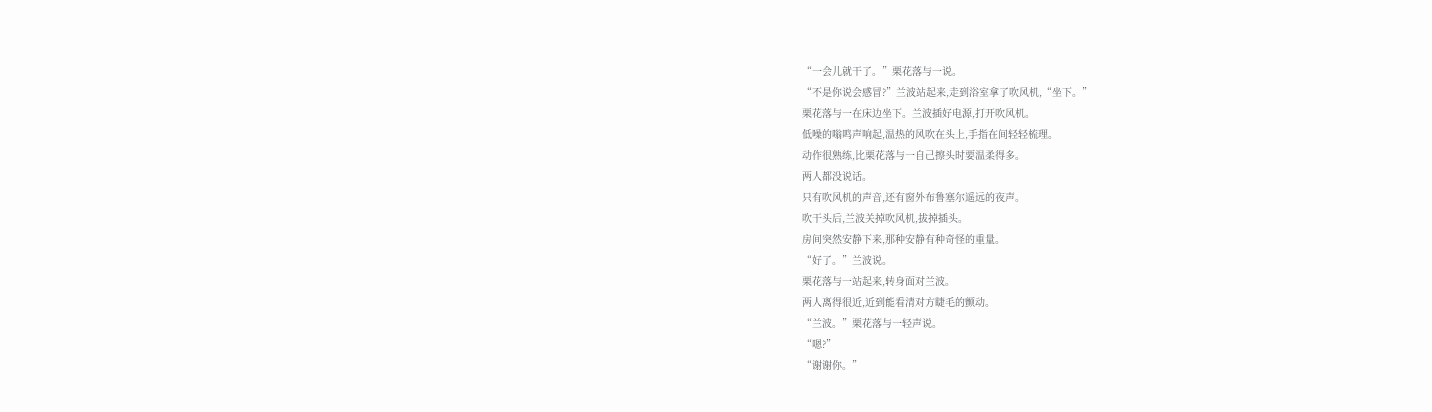“一会儿就干了。”栗花落与一说。
“不是你说会感冒?”兰波站起来,走到浴室拿了吹风机,“坐下。”
栗花落与一在床边坐下。兰波插好电源,打开吹风机。
低噪的嗡鸣声响起,温热的风吹在头上,手指在间轻轻梳理。
动作很熟练,比栗花落与一自己擦头时要温柔得多。
两人都没说话。
只有吹风机的声音,还有窗外布鲁塞尔遥远的夜声。
吹干头后,兰波关掉吹风机,拔掉插头。
房间突然安静下来,那种安静有种奇怪的重量。
“好了。”兰波说。
栗花落与一站起来,转身面对兰波。
两人离得很近,近到能看清对方睫毛的颤动。
“兰波。”栗花落与一轻声说。
“嗯?”
“谢谢你。”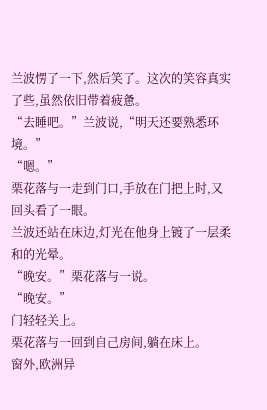兰波愣了一下,然后笑了。这次的笑容真实了些,虽然依旧带着疲惫。
“去睡吧。”兰波说,“明天还要熟悉环境。”
“嗯。”
栗花落与一走到门口,手放在门把上时,又回头看了一眼。
兰波还站在床边,灯光在他身上镀了一层柔和的光晕。
“晚安。”栗花落与一说。
“晚安。”
门轻轻关上。
栗花落与一回到自己房间,躺在床上。
窗外,欧洲异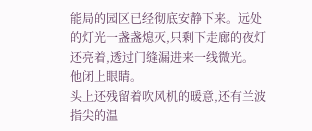能局的园区已经彻底安静下来。远处的灯光一盏盏熄灭,只剩下走廊的夜灯还亮着,透过门缝漏进来一线微光。
他闭上眼睛。
头上还残留着吹风机的暖意,还有兰波指尖的温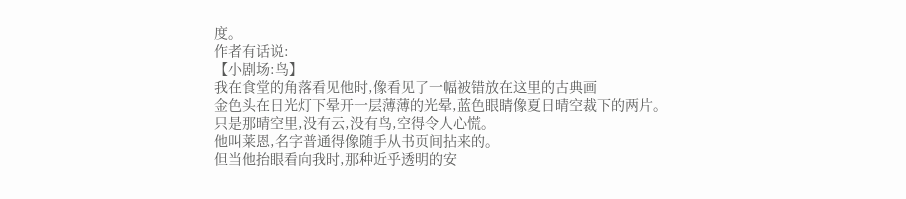度。
作者有话说:
【小剧场:鸟】
我在食堂的角落看见他时,像看见了一幅被错放在这里的古典画
金色头在日光灯下晕开一层薄薄的光晕,蓝色眼睛像夏日晴空裁下的两片。
只是那晴空里,没有云,没有鸟,空得令人心慌。
他叫莱恩,名字普通得像随手从书页间拈来的。
但当他抬眼看向我时,那种近乎透明的安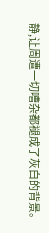静,让周遭一切嘈杂都褪成了灰白的背景。